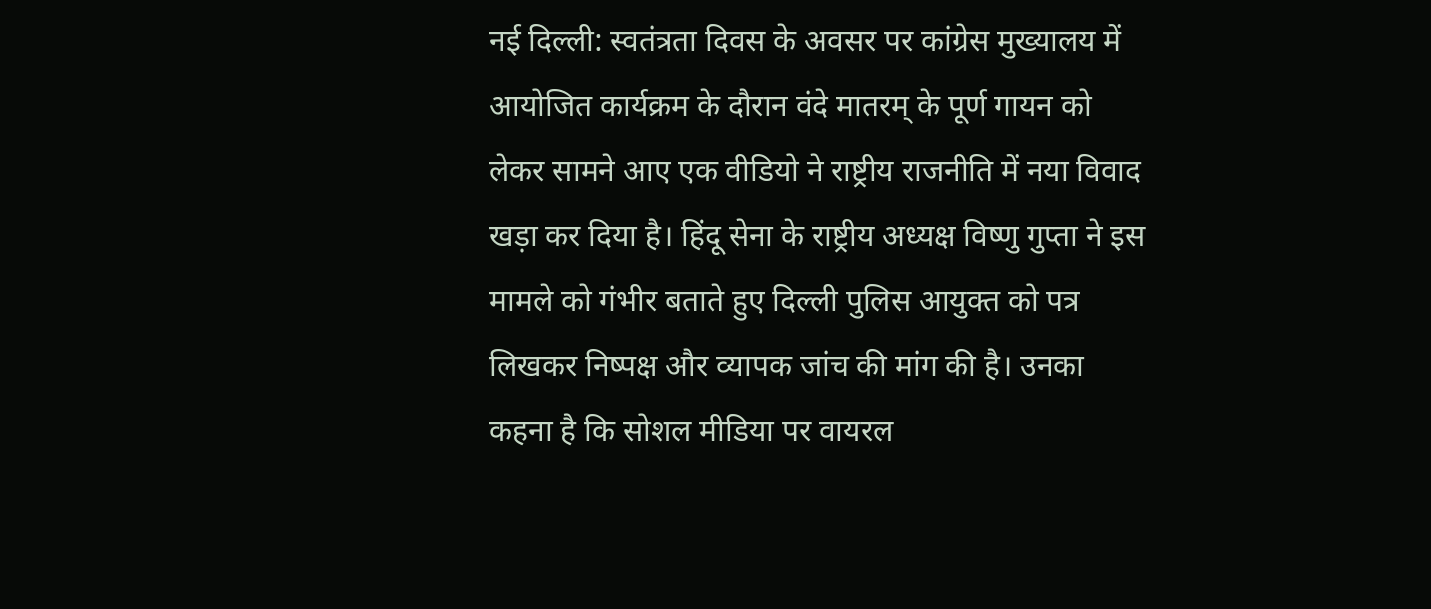नई दिल्ली: स्वतंत्रता दिवस के अवसर पर कांग्रेस मुख्यालय में आयोजित कार्यक्रम के दौरान वंदे मातरम् के पूर्ण गायन को लेकर सामने आए एक वीडियो ने राष्ट्रीय राजनीति में नया विवाद खड़ा कर दिया है। हिंदू सेना के राष्ट्रीय अध्यक्ष विष्णु गुप्ता ने इस मामले को गंभीर बताते हुए दिल्ली पुलिस आयुक्त को पत्र लिखकर निष्पक्ष और व्यापक जांच की मांग की है। उनका कहना है कि सोशल मीडिया पर वायरल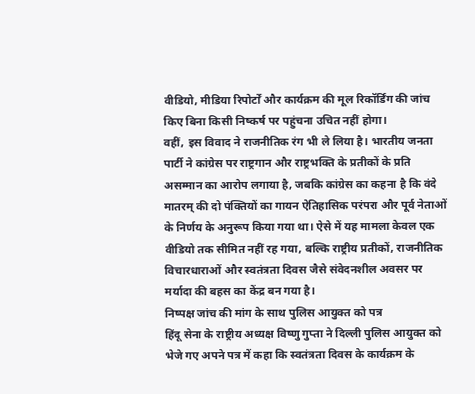वीडियो, मीडिया रिपोर्टों और कार्यक्रम की मूल रिकॉर्डिंग की जांच किए बिना किसी निष्कर्ष पर पहुंचना उचित नहीं होगा।
वहीं, इस विवाद ने राजनीतिक रंग भी ले लिया है। भारतीय जनता पार्टी ने कांग्रेस पर राष्ट्रगान और राष्ट्रभक्ति के प्रतीकों के प्रति असम्मान का आरोप लगाया है, जबकि कांग्रेस का कहना है कि वंदे मातरम् की दो पंक्तियों का गायन ऐतिहासिक परंपरा और पूर्व नेताओं के निर्णय के अनुरूप किया गया था। ऐसे में यह मामला केवल एक वीडियो तक सीमित नहीं रह गया, बल्कि राष्ट्रीय प्रतीकों, राजनीतिक विचारधाराओं और स्वतंत्रता दिवस जैसे संवेदनशील अवसर पर मर्यादा की बहस का केंद्र बन गया है।
निष्पक्ष जांच की मांग के साथ पुलिस आयुक्त को पत्र
हिंदू सेना के राष्ट्रीय अध्यक्ष विष्णु गुप्ता ने दिल्ली पुलिस आयुक्त को भेजे गए अपने पत्र में कहा कि स्वतंत्रता दिवस के कार्यक्रम के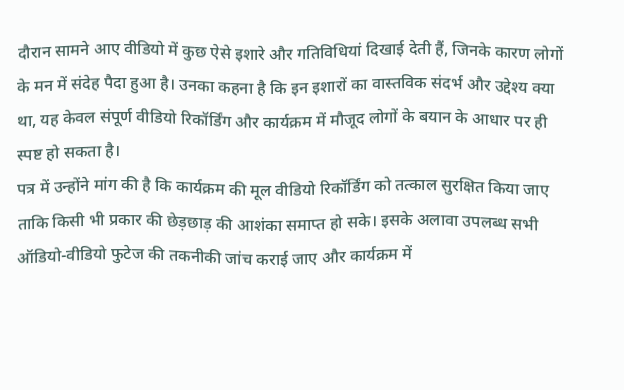दौरान सामने आए वीडियो में कुछ ऐसे इशारे और गतिविधियां दिखाई देती हैं, जिनके कारण लोगों के मन में संदेह पैदा हुआ है। उनका कहना है कि इन इशारों का वास्तविक संदर्भ और उद्देश्य क्या था, यह केवल संपूर्ण वीडियो रिकॉर्डिंग और कार्यक्रम में मौजूद लोगों के बयान के आधार पर ही स्पष्ट हो सकता है।
पत्र में उन्होंने मांग की है कि कार्यक्रम की मूल वीडियो रिकॉर्डिंग को तत्काल सुरक्षित किया जाए ताकि किसी भी प्रकार की छेड़छाड़ की आशंका समाप्त हो सके। इसके अलावा उपलब्ध सभी ऑडियो-वीडियो फुटेज की तकनीकी जांच कराई जाए और कार्यक्रम में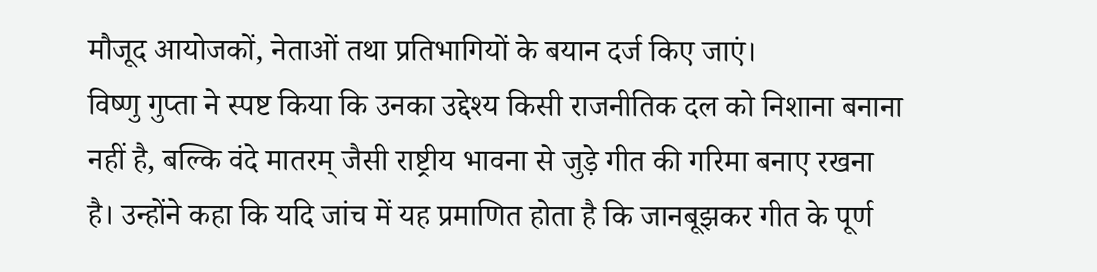मौजूद आयोजकों, नेताओं तथा प्रतिभागियों के बयान दर्ज किए जाएं।
विष्णु गुप्ता ने स्पष्ट किया कि उनका उद्देश्य किसी राजनीतिक दल को निशाना बनाना नहीं है, बल्कि वंदे मातरम् जैसी राष्ट्रीय भावना से जुड़े गीत की गरिमा बनाए रखना है। उन्होंने कहा कि यदि जांच में यह प्रमाणित होता है कि जानबूझकर गीत के पूर्ण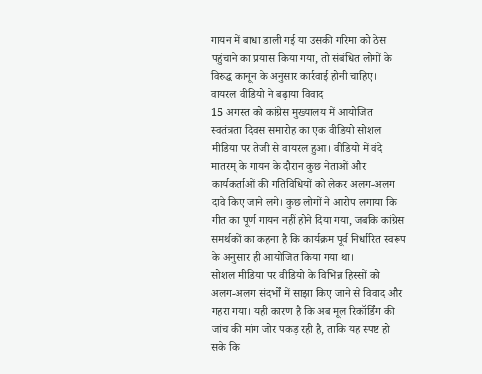गायन में बाधा डाली गई या उसकी गरिमा को ठेस पहुंचाने का प्रयास किया गया, तो संबंधित लोगों के विरुद्ध कानून के अनुसार कार्रवाई होनी चाहिए।
वायरल वीडियो ने बढ़ाया विवाद
15 अगस्त को कांग्रेस मुख्यालय में आयोजित स्वतंत्रता दिवस समारोह का एक वीडियो सोशल मीडिया पर तेजी से वायरल हुआ। वीडियो में वंदे मातरम् के गायन के दौरान कुछ नेताओं और कार्यकर्ताओं की गतिविधियों को लेकर अलग-अलग दावे किए जाने लगे। कुछ लोगों ने आरोप लगाया कि गीत का पूर्ण गायन नहीं होने दिया गया, जबकि कांग्रेस समर्थकों का कहना है कि कार्यक्रम पूर्व निर्धारित स्वरूप के अनुसार ही आयोजित किया गया था।
सोशल मीडिया पर वीडियो के विभिन्न हिस्सों को अलग-अलग संदर्भों में साझा किए जाने से विवाद और गहरा गया। यही कारण है कि अब मूल रिकॉर्डिंग की जांच की मांग जोर पकड़ रही है, ताकि यह स्पष्ट हो सके कि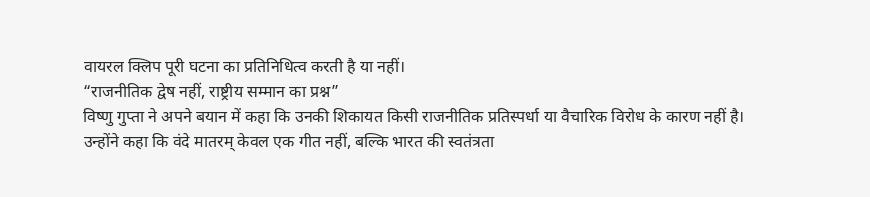वायरल क्लिप पूरी घटना का प्रतिनिधित्व करती है या नहीं।
“राजनीतिक द्वेष नहीं, राष्ट्रीय सम्मान का प्रश्न”
विष्णु गुप्ता ने अपने बयान में कहा कि उनकी शिकायत किसी राजनीतिक प्रतिस्पर्धा या वैचारिक विरोध के कारण नहीं है। उन्होंने कहा कि वंदे मातरम् केवल एक गीत नहीं, बल्कि भारत की स्वतंत्रता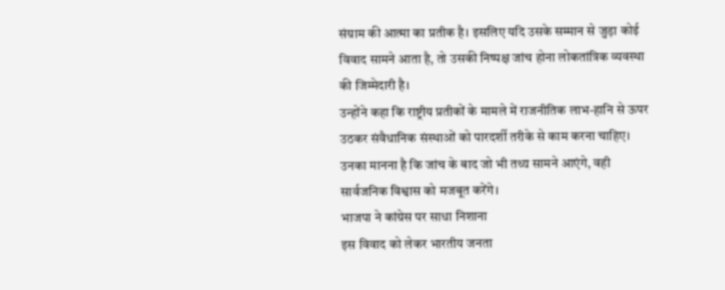संग्राम की आत्मा का प्रतीक है। इसलिए यदि उसके सम्मान से जुड़ा कोई विवाद सामने आता है, तो उसकी निष्पक्ष जांच होना लोकतांत्रिक व्यवस्था की जिम्मेदारी है।
उन्होंने कहा कि राष्ट्रीय प्रतीकों के मामले में राजनीतिक लाभ-हानि से ऊपर उठकर संवैधानिक संस्थाओं को पारदर्शी तरीके से काम करना चाहिए। उनका मानना है कि जांच के बाद जो भी तथ्य सामने आएंगे, वही सार्वजनिक विश्वास को मजबूत करेंगे।
भाजपा ने कांग्रेस पर साधा निशाना
इस विवाद को लेकर भारतीय जनता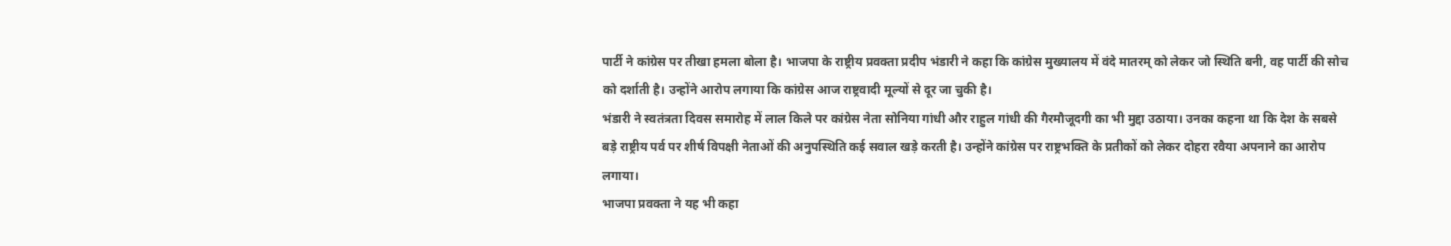पार्टी ने कांग्रेस पर तीखा हमला बोला है। भाजपा के राष्ट्रीय प्रवक्ता प्रदीप भंडारी ने कहा कि कांग्रेस मुख्यालय में वंदे मातरम् को लेकर जो स्थिति बनी, वह पार्टी की सोच को दर्शाती है। उन्होंने आरोप लगाया कि कांग्रेस आज राष्ट्रवादी मूल्यों से दूर जा चुकी है।
भंडारी ने स्वतंत्रता दिवस समारोह में लाल किले पर कांग्रेस नेता सोनिया गांधी और राहुल गांधी की गैरमौजूदगी का भी मुद्दा उठाया। उनका कहना था कि देश के सबसे बड़े राष्ट्रीय पर्व पर शीर्ष विपक्षी नेताओं की अनुपस्थिति कई सवाल खड़े करती है। उन्होंने कांग्रेस पर राष्ट्रभक्ति के प्रतीकों को लेकर दोहरा रवैया अपनाने का आरोप लगाया।
भाजपा प्रवक्ता ने यह भी कहा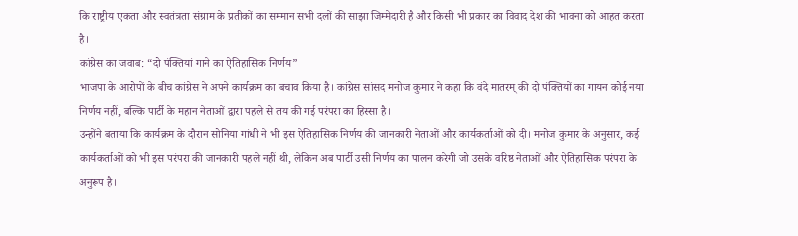कि राष्ट्रीय एकता और स्वतंत्रता संग्राम के प्रतीकों का सम्मान सभी दलों की साझा जिम्मेदारी है और किसी भी प्रकार का विवाद देश की भावना को आहत करता है।
कांग्रेस का जवाब: “दो पंक्तियां गाने का ऐतिहासिक निर्णय”
भाजपा के आरोपों के बीच कांग्रेस ने अपने कार्यक्रम का बचाव किया है। कांग्रेस सांसद मनोज कुमार ने कहा कि वंदे मातरम् की दो पंक्तियों का गायन कोई नया निर्णय नहीं, बल्कि पार्टी के महान नेताओं द्वारा पहले से तय की गई परंपरा का हिस्सा है।
उन्होंने बताया कि कार्यक्रम के दौरान सोनिया गांधी ने भी इस ऐतिहासिक निर्णय की जानकारी नेताओं और कार्यकर्ताओं को दी। मनोज कुमार के अनुसार, कई कार्यकर्ताओं को भी इस परंपरा की जानकारी पहले नहीं थी, लेकिन अब पार्टी उसी निर्णय का पालन करेगी जो उसके वरिष्ठ नेताओं और ऐतिहासिक परंपरा के अनुरूप है।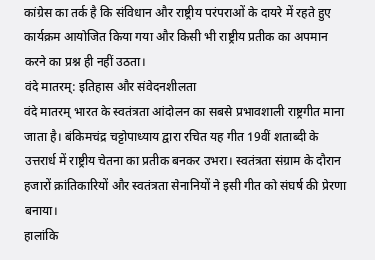कांग्रेस का तर्क है कि संविधान और राष्ट्रीय परंपराओं के दायरे में रहते हुए कार्यक्रम आयोजित किया गया और किसी भी राष्ट्रीय प्रतीक का अपमान करने का प्रश्न ही नहीं उठता।
वंदे मातरम्: इतिहास और संवेदनशीलता
वंदे मातरम् भारत के स्वतंत्रता आंदोलन का सबसे प्रभावशाली राष्ट्रगीत माना जाता है। बंकिमचंद्र चट्टोपाध्याय द्वारा रचित यह गीत 19वीं शताब्दी के उत्तरार्ध में राष्ट्रीय चेतना का प्रतीक बनकर उभरा। स्वतंत्रता संग्राम के दौरान हजारों क्रांतिकारियों और स्वतंत्रता सेनानियों ने इसी गीत को संघर्ष की प्रेरणा बनाया।
हालांकि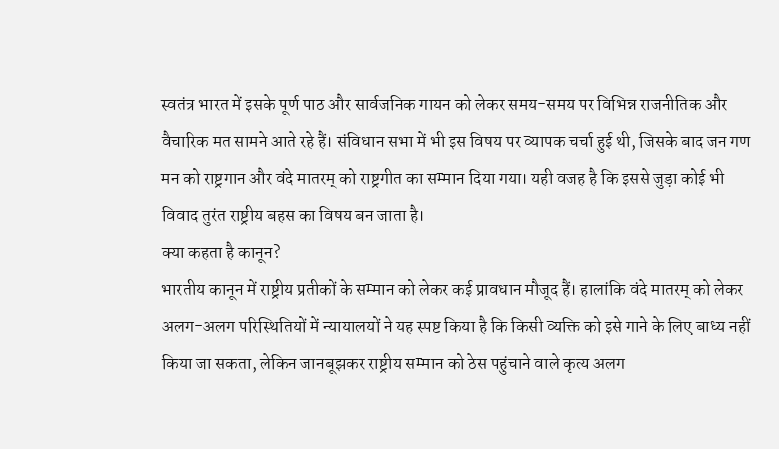स्वतंत्र भारत में इसके पूर्ण पाठ और सार्वजनिक गायन को लेकर समय-समय पर विभिन्न राजनीतिक और वैचारिक मत सामने आते रहे हैं। संविधान सभा में भी इस विषय पर व्यापक चर्चा हुई थी, जिसके बाद जन गण मन को राष्ट्रगान और वंदे मातरम् को राष्ट्रगीत का सम्मान दिया गया। यही वजह है कि इससे जुड़ा कोई भी विवाद तुरंत राष्ट्रीय बहस का विषय बन जाता है।
क्या कहता है कानून?
भारतीय कानून में राष्ट्रीय प्रतीकों के सम्मान को लेकर कई प्रावधान मौजूद हैं। हालांकि वंदे मातरम् को लेकर अलग-अलग परिस्थितियों में न्यायालयों ने यह स्पष्ट किया है कि किसी व्यक्ति को इसे गाने के लिए बाध्य नहीं किया जा सकता, लेकिन जानबूझकर राष्ट्रीय सम्मान को ठेस पहुंचाने वाले कृत्य अलग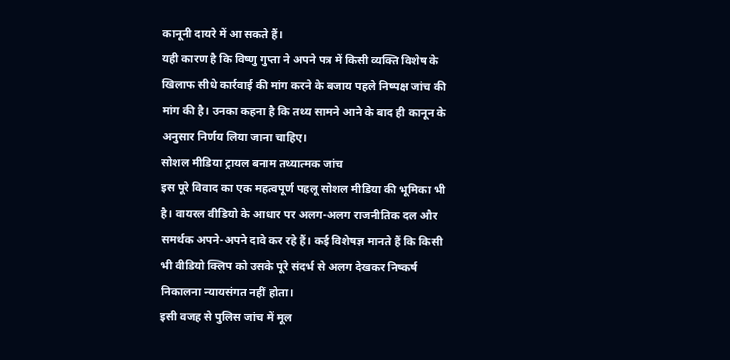कानूनी दायरे में आ सकते हैं।
यही कारण है कि विष्णु गुप्ता ने अपने पत्र में किसी व्यक्ति विशेष के खिलाफ सीधे कार्रवाई की मांग करने के बजाय पहले निष्पक्ष जांच की मांग की है। उनका कहना है कि तथ्य सामने आने के बाद ही कानून के अनुसार निर्णय लिया जाना चाहिए।
सोशल मीडिया ट्रायल बनाम तथ्यात्मक जांच
इस पूरे विवाद का एक महत्वपूर्ण पहलू सोशल मीडिया की भूमिका भी है। वायरल वीडियो के आधार पर अलग-अलग राजनीतिक दल और समर्थक अपने-अपने दावे कर रहे हैं। कई विशेषज्ञ मानते हैं कि किसी भी वीडियो क्लिप को उसके पूरे संदर्भ से अलग देखकर निष्कर्ष निकालना न्यायसंगत नहीं होता।
इसी वजह से पुलिस जांच में मूल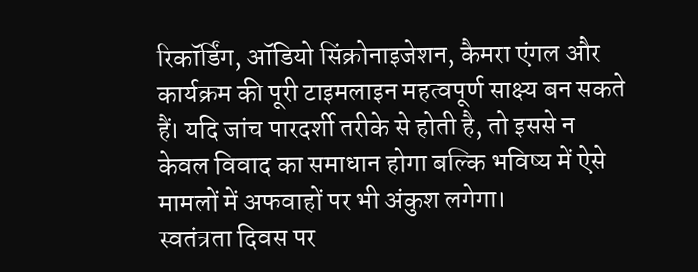रिकॉर्डिंग, ऑडियो सिंक्रोनाइजेशन, कैमरा एंगल और कार्यक्रम की पूरी टाइमलाइन महत्वपूर्ण साक्ष्य बन सकते हैं। यदि जांच पारदर्शी तरीके से होती है, तो इससे न केवल विवाद का समाधान होगा बल्कि भविष्य में ऐसे मामलों में अफवाहों पर भी अंकुश लगेगा।
स्वतंत्रता दिवस पर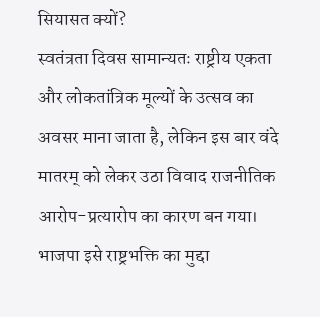सियासत क्यों?
स्वतंत्रता दिवस सामान्यतः राष्ट्रीय एकता और लोकतांत्रिक मूल्यों के उत्सव का अवसर माना जाता है, लेकिन इस बार वंदे मातरम् को लेकर उठा विवाद राजनीतिक आरोप-प्रत्यारोप का कारण बन गया। भाजपा इसे राष्ट्रभक्ति का मुद्दा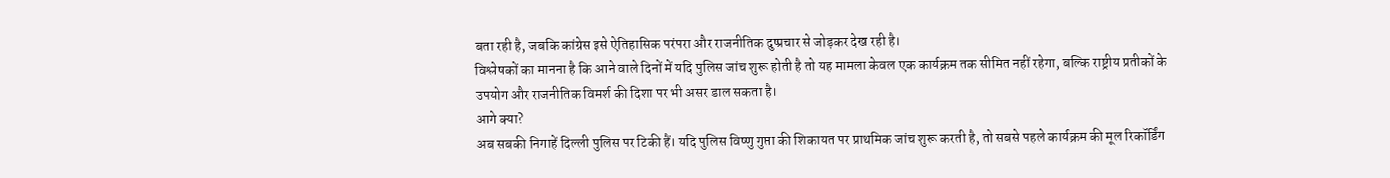बता रही है, जबकि कांग्रेस इसे ऐतिहासिक परंपरा और राजनीतिक दुष्प्रचार से जोड़कर देख रही है।
विश्लेषकों का मानना है कि आने वाले दिनों में यदि पुलिस जांच शुरू होती है तो यह मामला केवल एक कार्यक्रम तक सीमित नहीं रहेगा, बल्कि राष्ट्रीय प्रतीकों के उपयोग और राजनीतिक विमर्श की दिशा पर भी असर डाल सकता है।
आगे क्या?
अब सबकी निगाहें दिल्ली पुलिस पर टिकी हैं। यदि पुलिस विष्णु गुप्ता की शिकायत पर प्राथमिक जांच शुरू करती है, तो सबसे पहले कार्यक्रम की मूल रिकॉर्डिंग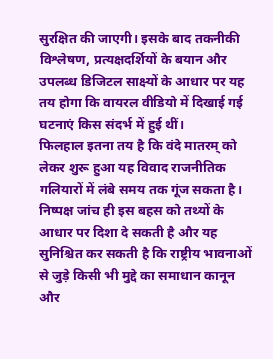सुरक्षित की जाएगी। इसके बाद तकनीकी विश्लेषण, प्रत्यक्षदर्शियों के बयान और उपलब्ध डिजिटल साक्ष्यों के आधार पर यह तय होगा कि वायरल वीडियो में दिखाई गई घटनाएं किस संदर्भ में हुई थीं।
फिलहाल इतना तय है कि वंदे मातरम् को लेकर शुरू हुआ यह विवाद राजनीतिक गलियारों में लंबे समय तक गूंज सकता है। निष्पक्ष जांच ही इस बहस को तथ्यों के आधार पर दिशा दे सकती है और यह सुनिश्चित कर सकती है कि राष्ट्रीय भावनाओं से जुड़े किसी भी मुद्दे का समाधान कानून और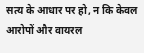सत्य के आधार पर हो, न कि केवल आरोपों और वायरल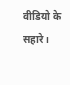वीडियो के सहारे।